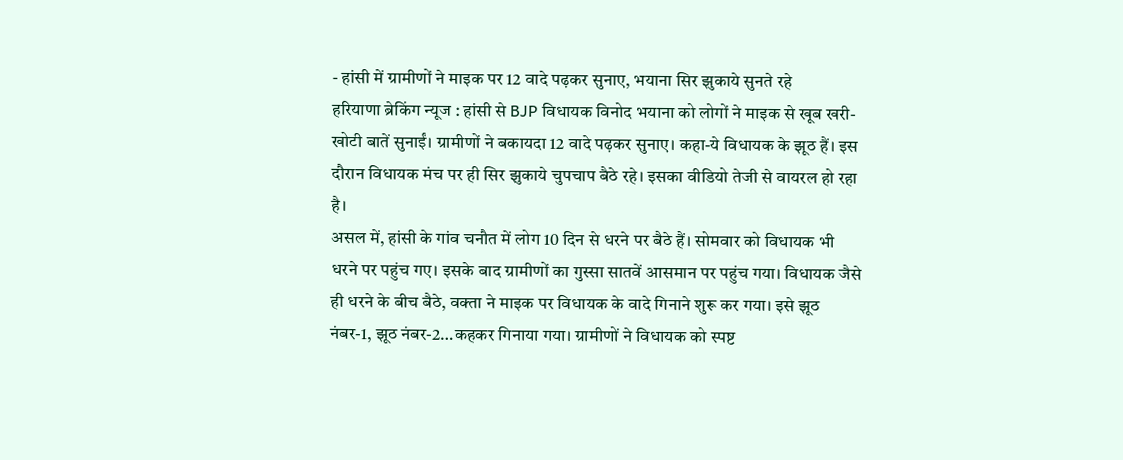- हांसी में ग्रामीणों ने माइक पर 12 वादे पढ़कर सुनाए, भयाना सिर झुकाये सुनते रहे
हरियाणा ब्रेकिंग न्यूज : हांसी से BJP विधायक विनोद भयाना को लोगों ने माइक से खूब खरी-खोटी बातें सुनाईं। ग्रामीणों ने बकायदा 12 वादे पढ़कर सुनाए। कहा-ये विधायक के झूठ हैं। इस दौरान विधायक मंच पर ही सिर झुकाये चुपचाप बैठे रहे। इसका वीडियो तेजी से वायरल हो रहा है।
असल में, हांसी के गांव चनौत में लोग 10 दिन से धरने पर बैठे हैं। सोमवार को विधायक भी धरने पर पहुंच गए। इसके बाद ग्रामीणों का गुस्सा सातवें आसमान पर पहुंच गया। विधायक जैसे ही धरने के बीच बैठे, वक्ता ने माइक पर विधायक के वादे गिनाने शुरू कर गया। इसे झूठ नंबर-1, झूठ नंबर-2…कहकर गिनाया गया। ग्रामीणों ने विधायक को स्पष्ट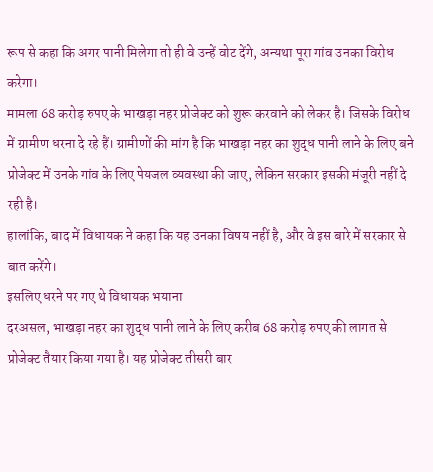रूप से कहा कि अगर पानी मिलेगा तो ही वे उन्हें वोट देंगे, अन्यथा पूरा गांव उनका विरोध करेगा।
मामला 68 करोड़ रुपए के भाखड़ा नहर प्रोजेक्ट को शुरू करवाने को लेकर है। जिसके विरोध में ग्रामीण धरना दे रहे हैं। ग्रामीणों की मांग है कि भाखड़ा नहर का शुद्ध पानी लाने के लिए बने प्रोजेक्ट में उनके गांव के लिए पेयजल व्यवस्था की जाए, लेकिन सरकार इसकी मंजूरी नहीं दे रही है।
हालांकि, बाद में विधायक ने कहा कि यह उनका विषय नहीं है, और वे इस बारे में सरकार से बात करेंगे।
इसलिए धरने पर गए थे विधायक भयाना
दरअसल, भाखड़ा नहर का शुद्ध पानी लाने के लिए करीब 68 करोड़ रुपए की लागत से प्रोजेक्ट तैयार किया गया है। यह प्रोजेक्ट तीसरी बार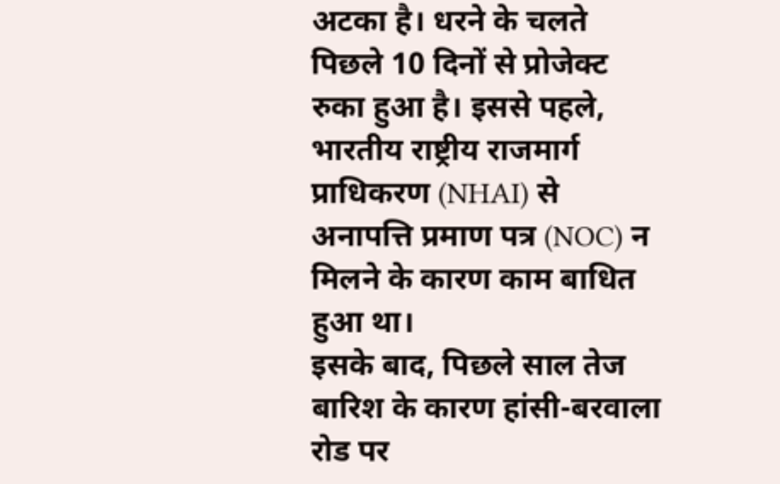अटका है। धरने के चलते पिछले 10 दिनों से प्रोजेक्ट रुका हुआ है। इससे पहले, भारतीय राष्ट्रीय राजमार्ग प्राधिकरण (NHAI) से अनापत्ति प्रमाण पत्र (NOC) न मिलने के कारण काम बाधित हुआ था।
इसके बाद, पिछले साल तेज बारिश के कारण हांसी-बरवाला रोड पर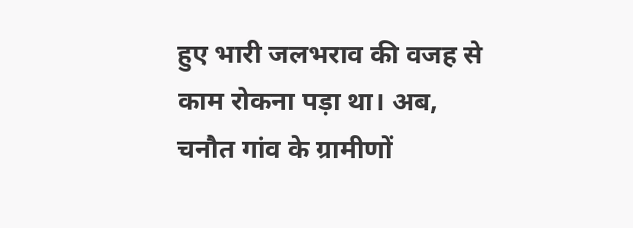हुए भारी जलभराव की वजह से काम रोकना पड़ा था। अब, चनौत गांव के ग्रामीणों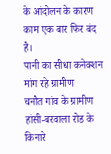के आंदोलन के कारण काम एक बार फिर बंद है।
पानी का सीधा कनेक्शन मांग रहे ग्रामीण
चनौत गांव के ग्रामीण हांसी-बरवाला रोड के किनारे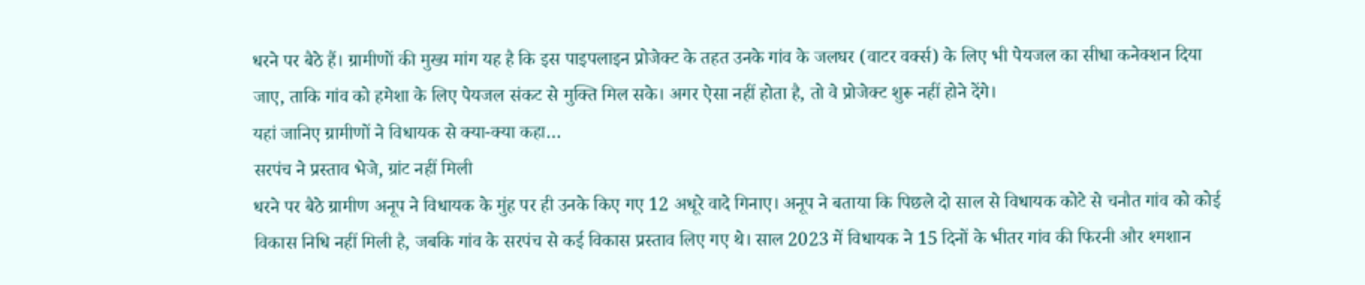धरने पर बैठे हैं। ग्रामीणों की मुख्य मांग यह है कि इस पाइपलाइन प्रोजेक्ट के तहत उनके गांव के जलघर (वाटर वर्क्स) के लिए भी पेयजल का सीधा कनेक्शन दिया जाए, ताकि गांव को हमेशा के लिए पेयजल संकट से मुक्ति मिल सके। अगर ऐसा नहीं होता है, तो वे प्रोजेक्ट शुरू नहीं होने देंगे।
यहां जानिए ग्रामीणों ने विधायक से क्या-क्या कहा…
सरपंच ने प्रस्ताव भेजे, ग्रांट नहीं मिली
धरने पर बैठे ग्रामीण अनूप ने विधायक के मुंह पर ही उनके किए गए 12 अधूरे वादे गिनाए। अनूप ने बताया कि पिछले दो साल से विधायक कोटे से चनौत गांव को कोई विकास निधि नहीं मिली है, जबकि गांव के सरपंच से कई विकास प्रस्ताव लिए गए थे। साल 2023 में विधायक ने 15 दिनों के भीतर गांव की फिरनी और श्मशान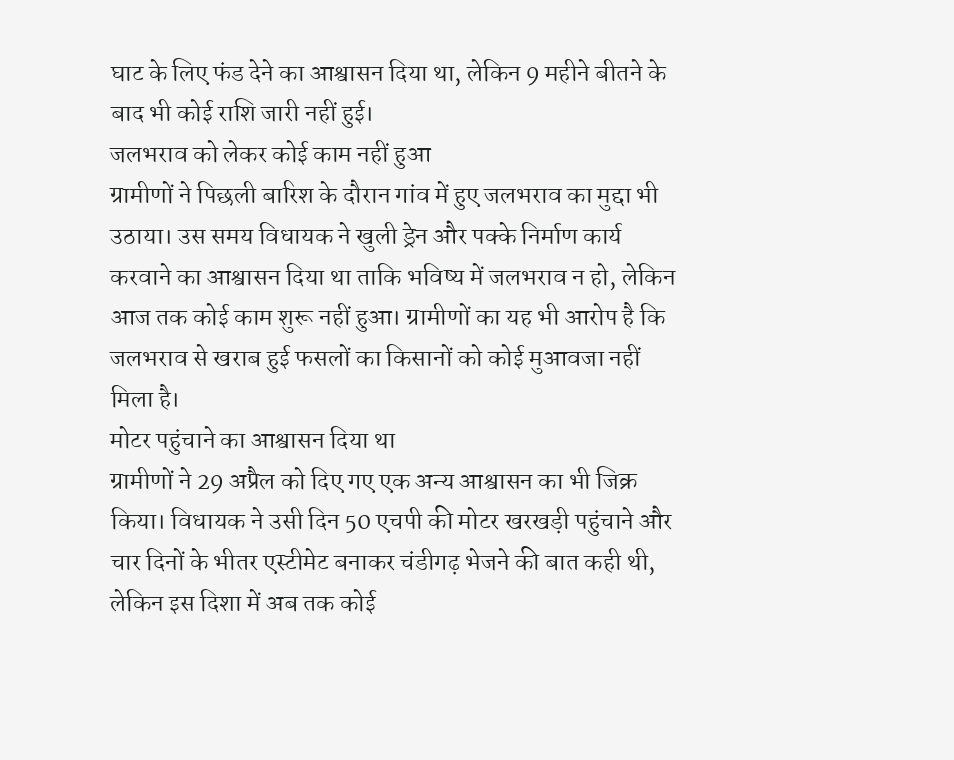घाट के लिए फंड देने का आश्वासन दिया था, लेकिन 9 महीने बीतने के बाद भी कोई राशि जारी नहीं हुई।
जलभराव को लेकर कोई काम नहीं हुआ
ग्रामीणों ने पिछली बारिश के दौरान गांव में हुए जलभराव का मुद्दा भी उठाया। उस समय विधायक ने खुली ड्रेन और पक्के निर्माण कार्य करवाने का आश्वासन दिया था ताकि भविष्य में जलभराव न हो, लेकिन आज तक कोई काम शुरू नहीं हुआ। ग्रामीणों का यह भी आरोप है कि जलभराव से खराब हुई फसलों का किसानों को कोई मुआवजा नहीं मिला है।
मोटर पहुंचाने का आश्वासन दिया था
ग्रामीणों ने 29 अप्रैल को दिए गए एक अन्य आश्वासन का भी जिक्र किया। विधायक ने उसी दिन 50 एचपी की मोटर खरखड़ी पहुंचाने और चार दिनों के भीतर एस्टीमेट बनाकर चंडीगढ़ भेजने की बात कही थी, लेकिन इस दिशा में अब तक कोई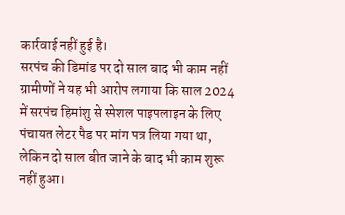कार्रवाई नहीं हुई है।
सरपंच की डिमांड पर दो साल बाद भी काम नहीं
ग्रामीणों ने यह भी आरोप लगाया कि साल 2024 में सरपंच हिमांशु से स्पेशल पाइपलाइन के लिए पंचायत लेटर पैड पर मांग पत्र लिया गया था, लेकिन दो साल बीत जाने के बाद भी काम शुरू नहीं हुआ।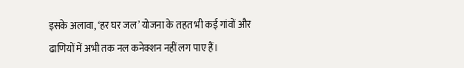इसके अलावा, ‘हर घर जल’ योजना के तहत भी कई गांवों और ढाणियों में अभी तक नल कनेक्शन नहीं लग पाए हैं।